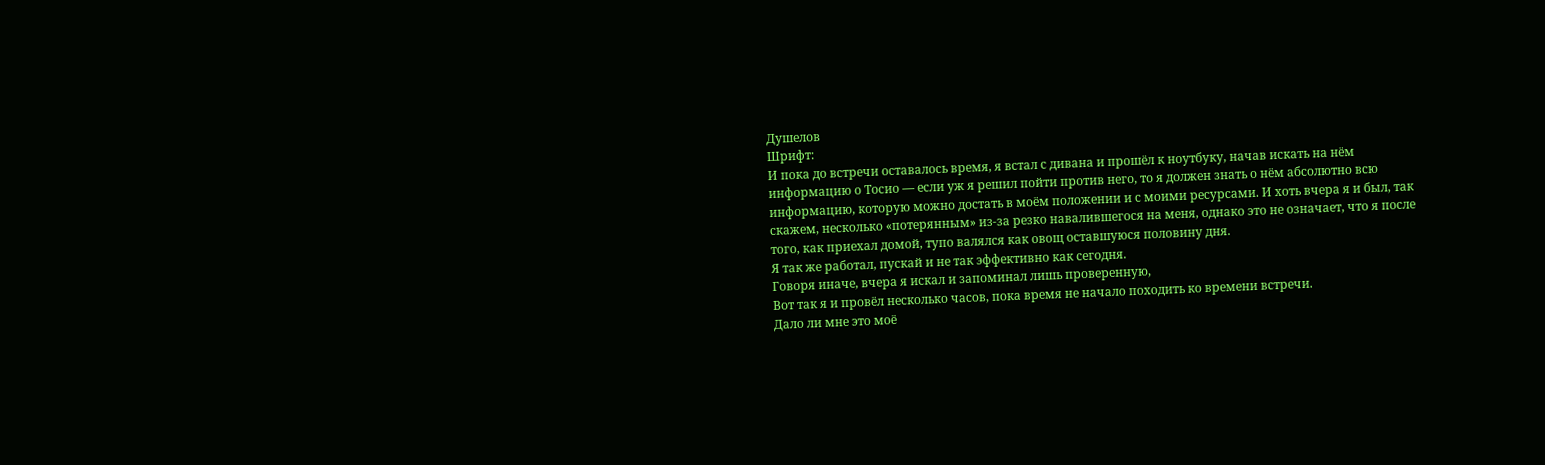Душелов
Шрифт:
И пока до встречи оставалось время, я встал с дивана и прошёл к ноутбуку, начав искать на нём информацию о Тосио — если уж я решил пойти против него, то я должен знать о нём абсолютно всю информацию, которую можно достать в моём положении и с моими ресурсами. И хоть вчера я и был, так скажем, несколько «потерянным» из-за резко навалившегося на меня, однако это не означает, что я после того, как приехал домой, тупо валялся как овощ оставшуюся половину дня.
Я так же работал, пускай и не так эффективно как сегодня.
Говоря иначе, вчера я искал и запоминал лишь проверенную,
Вот так я и провёл несколько часов, пока время не начало походить ко времени встречи.
Дало ли мне это моё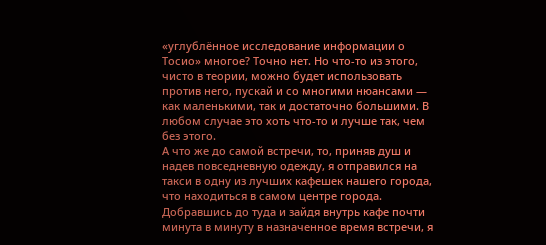«углублённое исследование информации о Тосио» многое? Точно нет. Но что-то из этого, чисто в теории, можно будет использовать против него, пускай и со многими нюансами — как маленькими, так и достаточно большими. В любом случае это хоть что-то и лучше так, чем без этого.
А что же до самой встречи, то, приняв душ и надев повседневную одежду, я отправился на такси в одну из лучших кафешек нашего города, что находиться в самом центре города.
Добравшись до туда и зайдя внутрь кафе почти минута в минуту в назначенное время встречи, я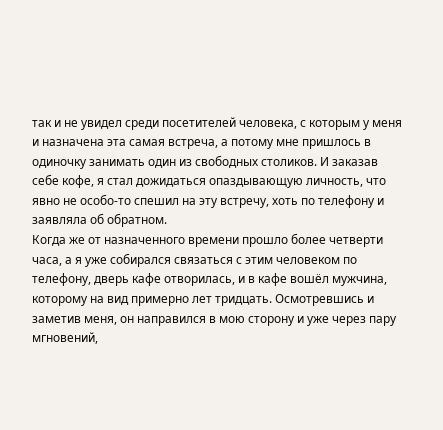так и не увидел среди посетителей человека, с которым у меня и назначена эта самая встреча, а потому мне пришлось в одиночку занимать один из свободных столиков. И заказав себе кофе, я стал дожидаться опаздывающую личность, что явно не особо-то спешил на эту встречу, хоть по телефону и заявляла об обратном.
Когда же от назначенного времени прошло более четверти часа, а я уже собирался связаться с этим человеком по телефону, дверь кафе отворилась, и в кафе вошёл мужчина, которому на вид примерно лет тридцать. Осмотревшись и заметив меня, он направился в мою сторону и уже через пару мгновений,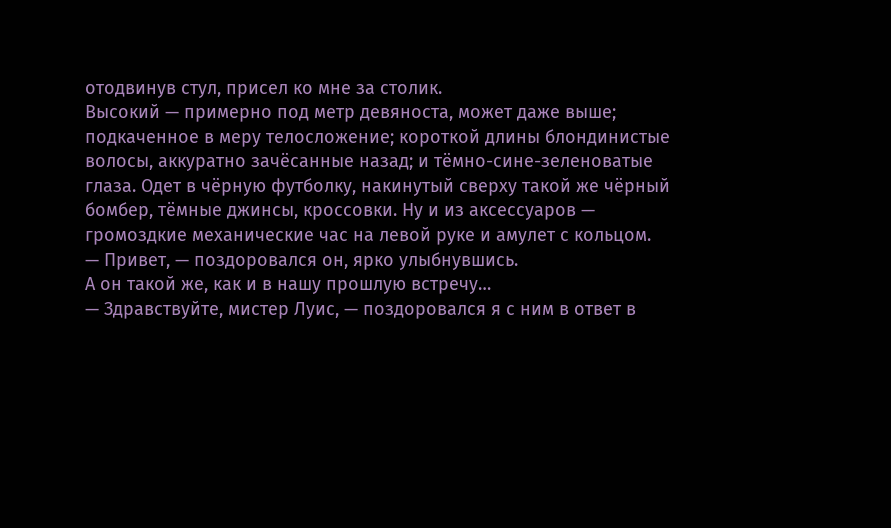отодвинув стул, присел ко мне за столик.
Высокий — примерно под метр девяноста, может даже выше; подкаченное в меру телосложение; короткой длины блондинистые волосы, аккуратно зачёсанные назад; и тёмно-сине-зеленоватые глаза. Одет в чёрную футболку, накинутый сверху такой же чёрный бомбер, тёмные джинсы, кроссовки. Ну и из аксессуаров — громоздкие механические час на левой руке и амулет с кольцом.
— Привет, — поздоровался он, ярко улыбнувшись.
А он такой же, как и в нашу прошлую встречу…
— Здравствуйте, мистер Луис, — поздоровался я с ним в ответ в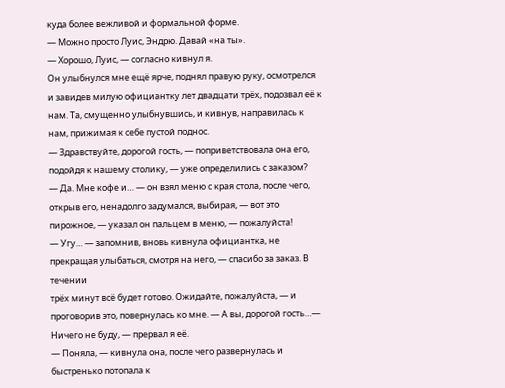куда более вежливой и формальной форме.
— Можно просто Луис, Эндрю. Давай «на ты».
— Хорошо, Луис, — согласно кивнул я.
Он улыбнулся мне ещё ярче, поднял правую руку, осмотрелся и завидев милую официантку лет двадцати трёх, подозвал её к нам. Та, смущенно улыбнувшись, и кивнув, направилась к нам, прижимая к себе пустой поднос.
— Здравствуйте, дорогой гость, — поприветствовала она его, подойдя к нашему столику, — уже определились с заказом?
— Да. Мне кофе и… — он взял меню с края стола, после чего, открыв его, ненадолго задумался, выбирая, — вот это пирожное, — указал он пальцем в меню, — пожалуйста!
— Угу… — запомнив, вновь кивнула официантка, не прекращая улыбаться, смотря на него, — спасибо за заказ. В течении
трёх минут всё будет готово. Ожидайте, пожалуйста, — и проговорив это, повернулась ко мне. — А вы, дорогой гость…— Ничего не буду, — прервал я её.
— Поняла, — кивнула она, после чего развернулась и быстренько потопала к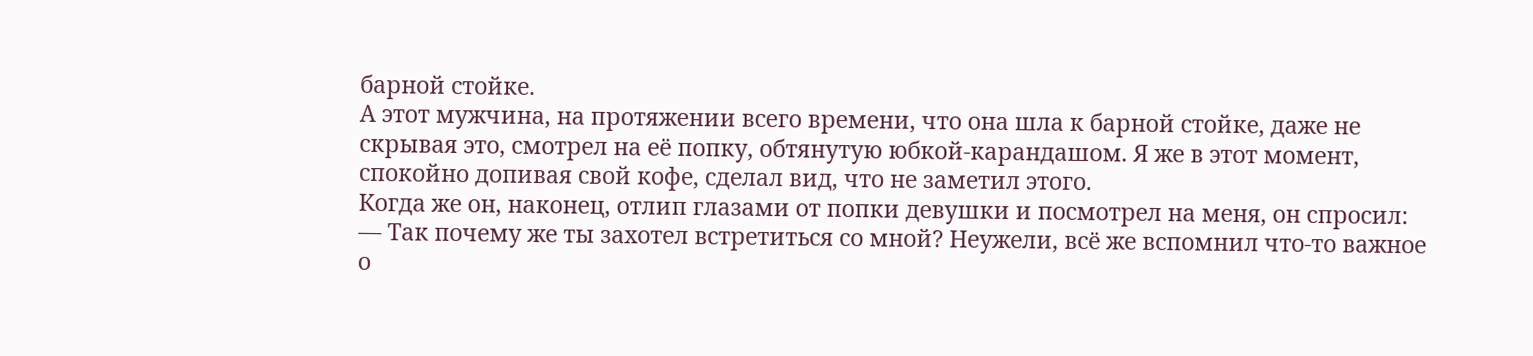барной стойке.
А этот мужчина, на протяжении всего времени, что она шла к барной стойке, даже не скрывая это, смотрел на её попку, обтянутую юбкой-карандашом. Я же в этот момент, спокойно допивая свой кофе, сделал вид, что не заметил этого.
Когда же он, наконец, отлип глазами от попки девушки и посмотрел на меня, он спросил:
— Так почему же ты захотел встретиться со мной? Неужели, всё же вспомнил что-то важное о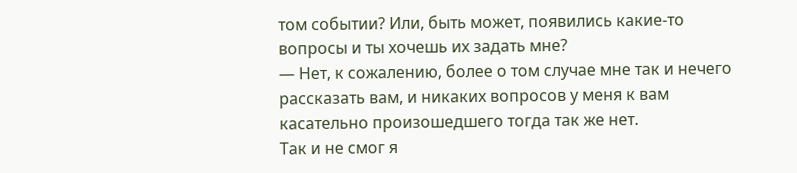том событии? Или, быть может, появились какие-то вопросы и ты хочешь их задать мне?
— Нет, к сожалению, более о том случае мне так и нечего рассказать вам, и никаких вопросов у меня к вам касательно произошедшего тогда так же нет.
Так и не смог я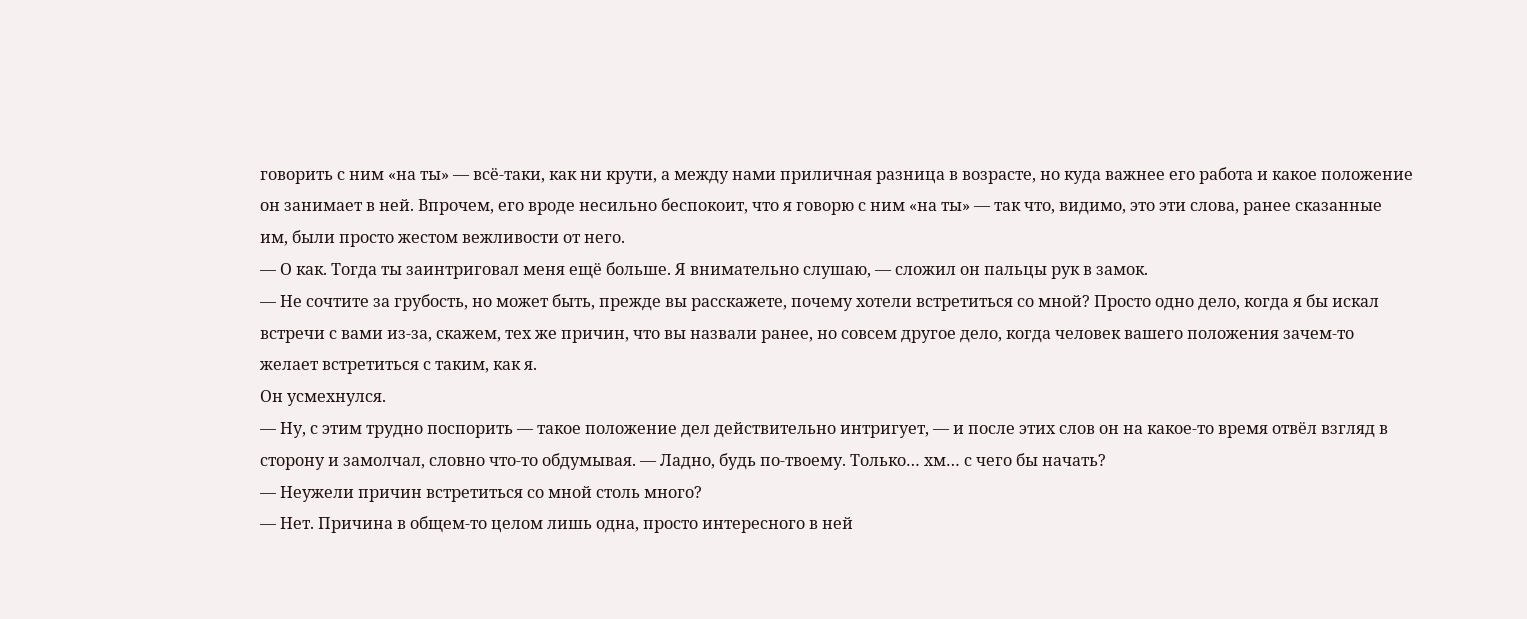говорить с ним «на ты» — всё-таки, как ни крути, а между нами приличная разница в возрасте, но куда важнее его работа и какое положение он занимает в ней. Впрочем, его вроде несильно беспокоит, что я говорю с ним «на ты» — так что, видимо, это эти слова, ранее сказанные им, были просто жестом вежливости от него.
— О как. Тогда ты заинтриговал меня ещё больше. Я внимательно слушаю, — сложил он пальцы рук в замок.
— Не сочтите за грубость, но может быть, прежде вы расскажете, почему хотели встретиться со мной? Просто одно дело, когда я бы искал встречи с вами из-за, скажем, тех же причин, что вы назвали ранее, но совсем другое дело, когда человек вашего положения зачем-то желает встретиться с таким, как я.
Он усмехнулся.
— Ну, с этим трудно поспорить — такое положение дел действительно интригует, — и после этих слов он на какое-то время отвёл взгляд в сторону и замолчал, словно что-то обдумывая. — Ладно, будь по-твоему. Только… хм… с чего бы начать?
— Неужели причин встретиться со мной столь много?
— Нет. Причина в общем-то целом лишь одна, просто интересного в ней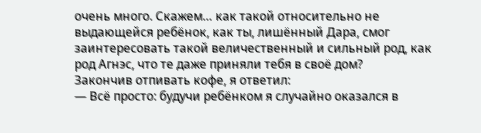очень много. Скажем… как такой относительно не выдающейся ребёнок, как ты, лишённый Дара, смог заинтересовать такой величественный и сильный род, как род Агнэс, что те даже приняли тебя в своё дом?
Закончив отпивать кофе, я ответил:
— Всё просто: будучи ребёнком я случайно оказался в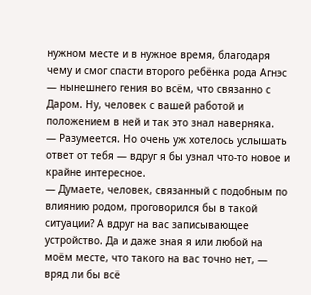нужном месте и в нужное время, благодаря чему и смог спасти второго ребёнка рода Агнэс — нынешнего гения во всём, что связанно с Даром. Ну, человек с вашей работой и положением в ней и так это знал наверняка.
— Разумеется. Но очень уж хотелось услышать ответ от тебя — вдруг я бы узнал что-то новое и крайне интересное.
— Думаете, человек, связанный с подобным по влиянию родом, проговорился бы в такой ситуации? А вдруг на вас записывающее устройство. Да и даже зная я или любой на моём месте, что такого на вас точно нет, — вряд ли бы всё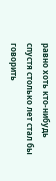равно хоть кто-нибудь спустя столько лет стал бы говорить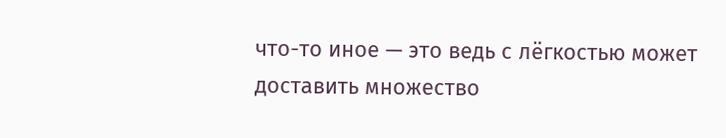что-то иное — это ведь с лёгкостью может доставить множество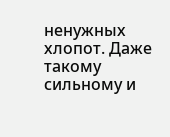ненужных хлопот. Даже такому сильному и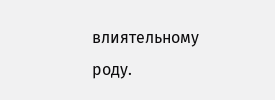влиятельному роду.